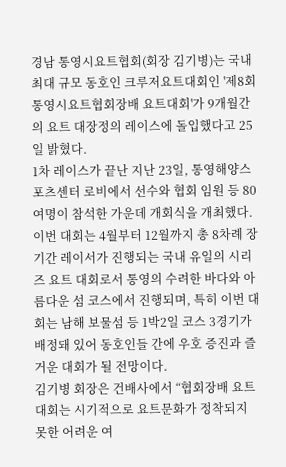경남 통영시요트협회(회장 김기병)는 국내 최대 규모 동호인 크루저요트대회인 '제8회 통영시요트협회장배 요트대회'가 9개월간의 요트 대장정의 레이스에 돌입했다고 25일 밝혔다.
1차 레이스가 끝난 지난 23일, 통영해양스포츠센터 로비에서 선수와 협회 임원 등 80여명이 참석한 가운데 개회식을 개최했다.
이번 대회는 4월부터 12월까지 총 8차례 장기간 레이서가 진행되는 국내 유일의 시리즈 요트 대회로서 통영의 수려한 바다와 아름다운 섬 코스에서 진행되며, 특히 이번 대회는 남해 보물섬 등 1박2일 코스 3경기가 배정돼 있어 동호인들 간에 우호 증진과 즐거운 대회가 될 전망이다.
김기병 회장은 건배사에서 “협회장배 요트대회는 시기적으로 요트문화가 정착되지 못한 어려운 여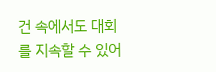건 속에서도 대회를 지속할 수 있어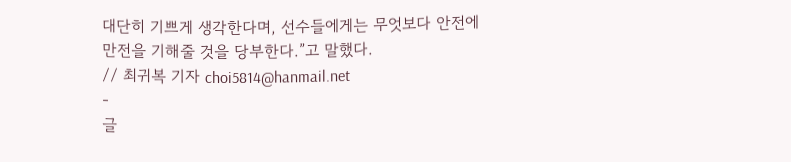대단히 기쁘게 생각한다며, 선수들에게는 무엇보다 안전에 만전을 기해줄 것을 당부한다.”고 말했다.
// 최귀복 기자 choi5814@hanmail.net
-
글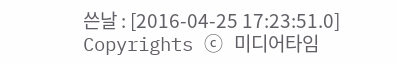쓴날 : [2016-04-25 17:23:51.0]
Copyrights ⓒ 미디어타임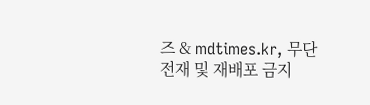즈 & mdtimes.kr, 무단 전재 및 재배포 금지